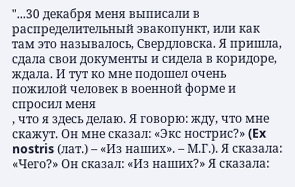"...30 декабря меня выписали в распределительный эвакопункт, или как там это называлось, Свердловска. Я пришла, сдала свои документы и сидела в коридоре, ждала. И тут ко мне подошел очень пожилой человек в военной форме и спросил меня
, что я здесь делаю. Я говорю: жду, что мне скажут. Он мне сказал: «Экс нострис?» (Ex nostris (лат.) – «Из наших». – М.Г.). Я сказала: «Чего?» Он сказал: «Из наших?» Я сказала: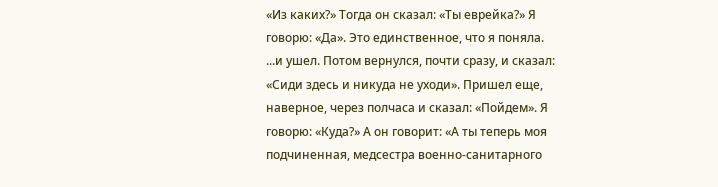«Из каких?» Тогда он сказал: «Ты еврейка?» Я говорю: «Да». Это единственное, что я поняла.
...и ушел. Потом вернулся, почти сразу, и сказал: «Сиди здесь и никуда не уходи». Пришел еще, наверное, через полчаса и сказал: «Пойдем». Я говорю: «Куда?» А он говорит: «А ты теперь моя подчиненная, медсестра военно-санитарного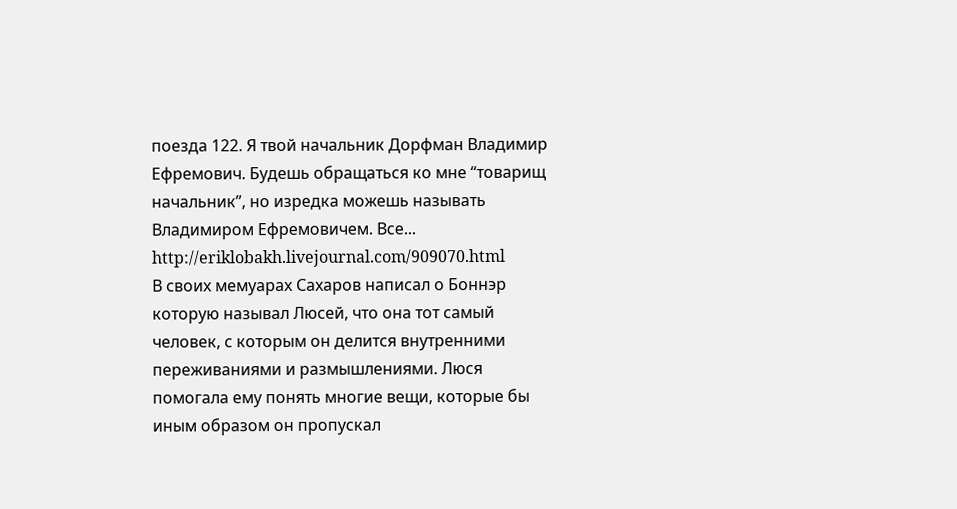поезда 122. Я твой начальник Дорфман Владимир Ефремович. Будешь обращаться ко мне “товарищ начальник”, но изредка можешь называть Владимиром Ефремовичем. Все...
http://eriklobakh.livejournal.com/909070.html
В своих мемуарах Сахаров написал о Боннэр
которую называл Люсей, что она тот самый человек, с которым он делится внутренними переживаниями и размышлениями. Люся помогала ему понять многие вещи, которые бы иным образом он пропускал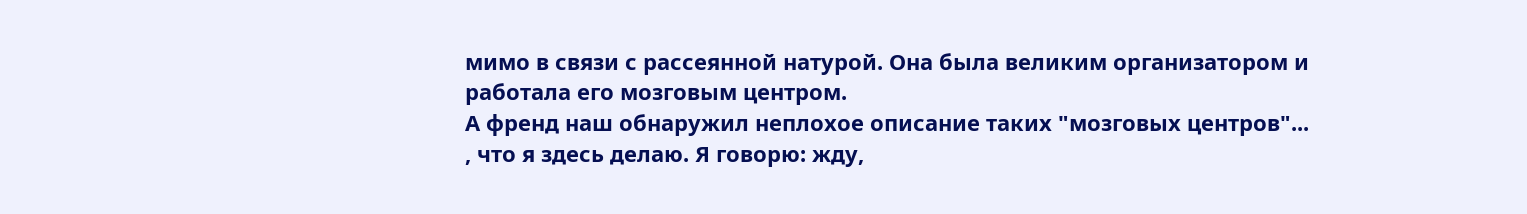мимо в связи с рассеянной натурой. Она была великим организатором и работала его мозговым центром.
А френд наш обнаружил неплохое описание таких "мозговых центров"...
, что я здесь делаю. Я говорю: жду,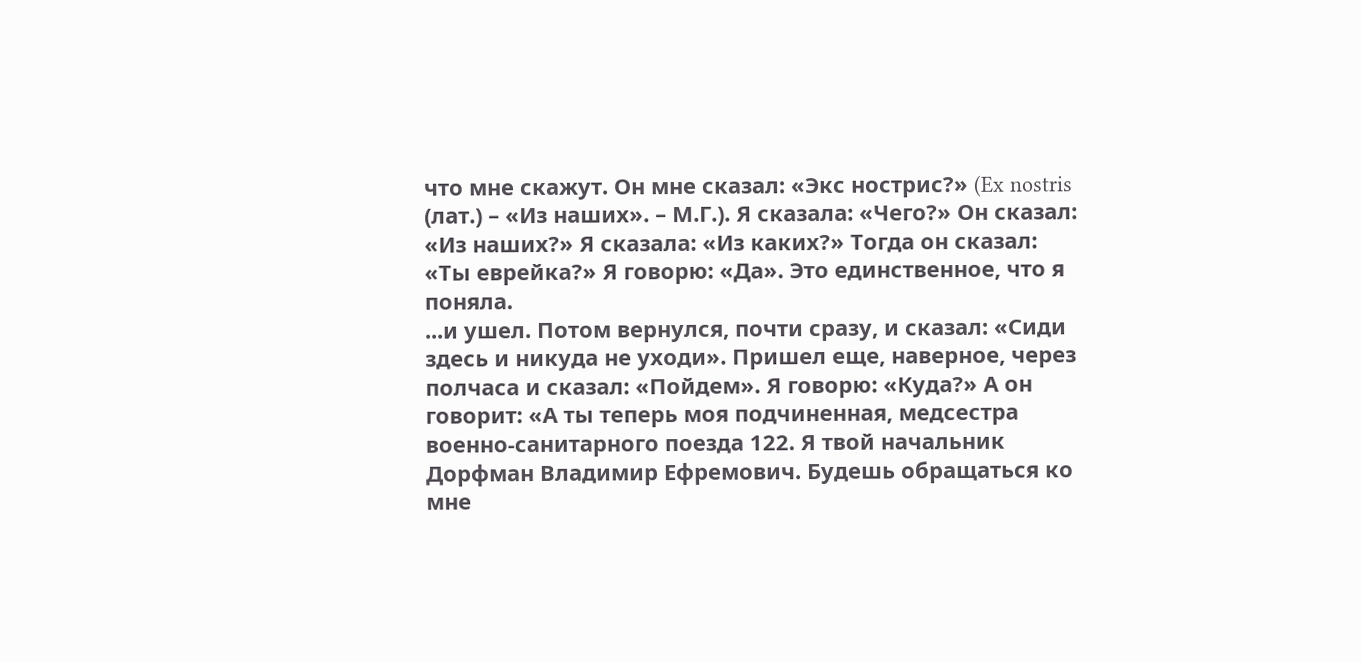что мне скажут. Он мне сказал: «Экс нострис?» (Ex nostris (лат.) – «Из наших». – М.Г.). Я сказала: «Чего?» Он сказал: «Из наших?» Я сказала: «Из каких?» Тогда он сказал: «Ты еврейка?» Я говорю: «Да». Это единственное, что я поняла.
...и ушел. Потом вернулся, почти сразу, и сказал: «Сиди здесь и никуда не уходи». Пришел еще, наверное, через полчаса и сказал: «Пойдем». Я говорю: «Куда?» А он говорит: «А ты теперь моя подчиненная, медсестра военно-санитарного поезда 122. Я твой начальник Дорфман Владимир Ефремович. Будешь обращаться ко мне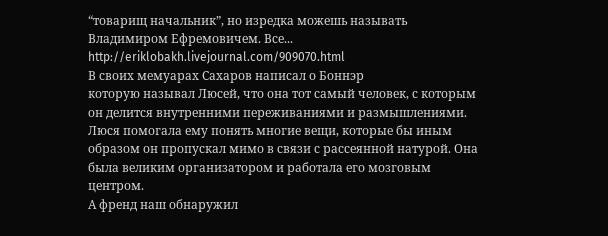“товарищ начальник”, но изредка можешь называть Владимиром Ефремовичем. Все...
http://eriklobakh.livejournal.com/909070.html
В своих мемуарах Сахаров написал о Боннэр
которую называл Люсей, что она тот самый человек, с которым он делится внутренними переживаниями и размышлениями. Люся помогала ему понять многие вещи, которые бы иным образом он пропускал мимо в связи с рассеянной натурой. Она была великим организатором и работала его мозговым центром.
А френд наш обнаружил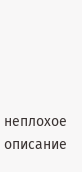неплохое описание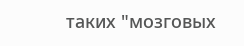таких "мозговых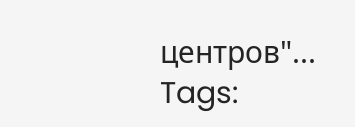центров"...
Tags: